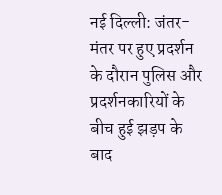नई दिल्ली: जंतर-मंतर पर हुए प्रदर्शन के दौरान पुलिस और प्रदर्शनकारियों के बीच हुई झड़प के बाद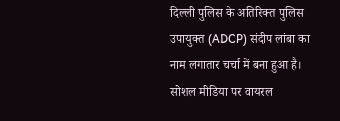दिल्ली पुलिस के अतिरिक्त पुलिस उपायुक्त (ADCP) संदीप लांबा का नाम लगातार चर्चा में बना हुआ है। सोशल मीडिया पर वायरल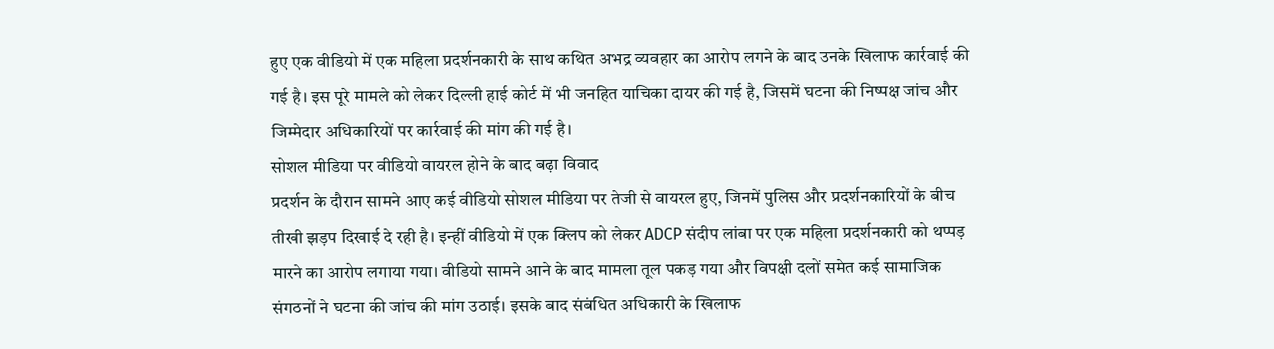हुए एक वीडियो में एक महिला प्रदर्शनकारी के साथ कथित अभद्र व्यवहार का आरोप लगने के बाद उनके खिलाफ कार्रवाई की गई है। इस पूरे मामले को लेकर दिल्ली हाई कोर्ट में भी जनहित याचिका दायर की गई है, जिसमें घटना की निष्पक्ष जांच और जिम्मेदार अधिकारियों पर कार्रवाई की मांग की गई है।
सोशल मीडिया पर वीडियो वायरल होने के बाद बढ़ा विवाद
प्रदर्शन के दौरान सामने आए कई वीडियो सोशल मीडिया पर तेजी से वायरल हुए, जिनमें पुलिस और प्रदर्शनकारियों के बीच तीखी झड़प दिखाई दे रही है। इन्हीं वीडियो में एक क्लिप को लेकर ADCP संदीप लांबा पर एक महिला प्रदर्शनकारी को थप्पड़ मारने का आरोप लगाया गया। वीडियो सामने आने के बाद मामला तूल पकड़ गया और विपक्षी दलों समेत कई सामाजिक संगठनों ने घटना की जांच की मांग उठाई। इसके बाद संबंधित अधिकारी के खिलाफ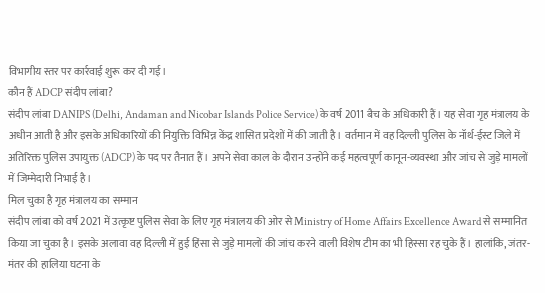विभागीय स्तर पर कार्रवाई शुरू कर दी गई।
कौन हैं ADCP संदीप लांबा?
संदीप लांबा DANIPS (Delhi, Andaman and Nicobar Islands Police Service) के वर्ष 2011 बैच के अधिकारी हैं। यह सेवा गृह मंत्रालय के अधीन आती है और इसके अधिकारियों की नियुक्ति विभिन्न केंद्र शासित प्रदेशों में की जाती है। वर्तमान में वह दिल्ली पुलिस के नॉर्थ-ईस्ट जिले में अतिरिक्त पुलिस उपायुक्त (ADCP) के पद पर तैनात हैं। अपने सेवा काल के दौरान उन्होंने कई महत्वपूर्ण कानून-व्यवस्था और जांच से जुड़े मामलों में जिम्मेदारी निभाई है।
मिल चुका है गृह मंत्रालय का सम्मान
संदीप लांबा को वर्ष 2021 में उत्कृष्ट पुलिस सेवा के लिए गृह मंत्रालय की ओर से Ministry of Home Affairs Excellence Award से सम्मानित किया जा चुका है। इसके अलावा वह दिल्ली में हुई हिंसा से जुड़े मामलों की जांच करने वाली विशेष टीम का भी हिस्सा रह चुके हैं। हालांकि, जंतर-मंतर की हालिया घटना के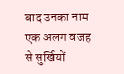बाद उनका नाम एक अलग वजह से सुर्खियों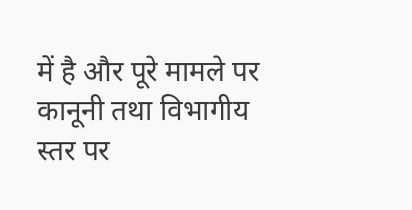में है और पूरे मामले पर कानूनी तथा विभागीय स्तर पर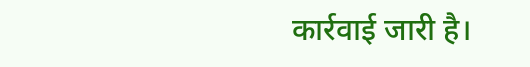कार्रवाई जारी है।